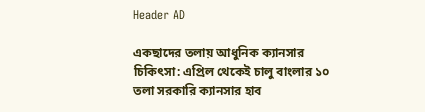Header AD

একছাদের তলায় আধুনিক ক্যানসার চিকিৎসা: এপ্রিল থেকেই চালু বাংলার ১০ তলা সরকারি ক্যানসার হাব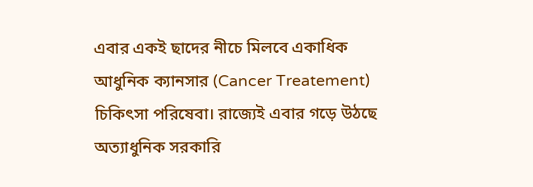এবার একই ছাদের নীচে মিলবে একাধিক আধুনিক ক্যানসার (Cancer Treatement) চিকিৎসা পরিষেবা। রাজ্যেই এবার গড়ে উঠছে অত্যাধুনিক সরকারি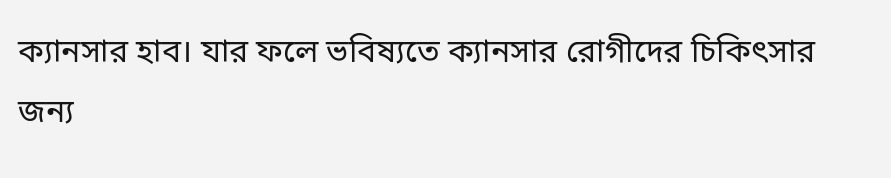ক্যানসার হাব। যার ফলে ভবিষ্যতে ক্যানসার রোগীদের চিকিৎসার জন্য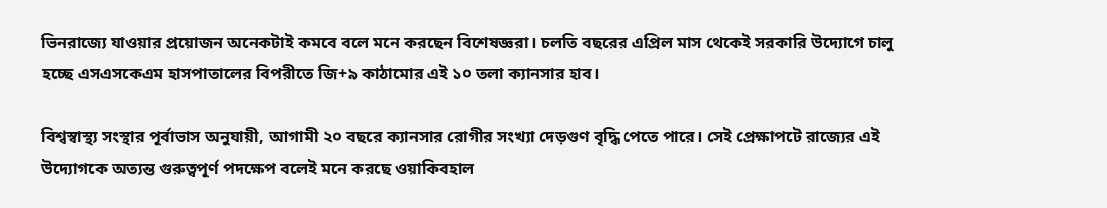ভিনরাজ্যে যাওয়ার প্রয়োজন অনেকটাই কমবে বলে মনে করছেন বিশেষজ্ঞরা। চলতি বছরের এপ্রিল মাস থেকেই সরকারি উদ্যোগে চালু হচ্ছে এসএসকেএম হাসপাতালের বিপরীতে জি+৯ কাঠামোর এই ১০ তলা ক্যানসার হাব।

বিশ্বস্বাস্থ্য সংস্থার পূর্বাভাস অনুযায়ী, আগামী ২০ বছরে ক্যানসার রোগীর সংখ্যা দেড়গুণ বৃদ্ধি পেতে পারে। সেই প্রেক্ষাপটে রাজ্যের এই উদ্যোগকে অত্যন্ত গুরুত্বপূর্ণ পদক্ষেপ বলেই মনে করছে ওয়াকিবহাল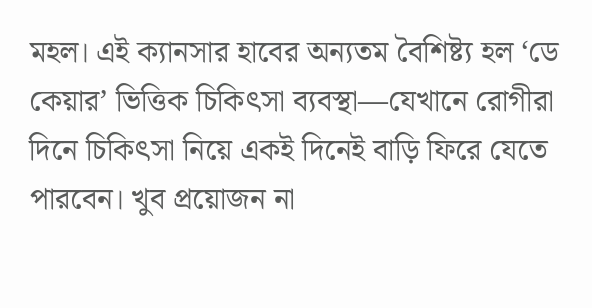মহল। এই ক্যানসার হাবের অন্যতম বৈশিষ্ট্য হল ‘ডে কেয়ার’ ভিত্তিক চিকিৎসা ব্যবস্থা—যেখানে রোগীরা দিনে চিকিৎসা নিয়ে একই দিনেই বাড়ি ফিরে যেতে পারবেন। খুব প্রয়োজন না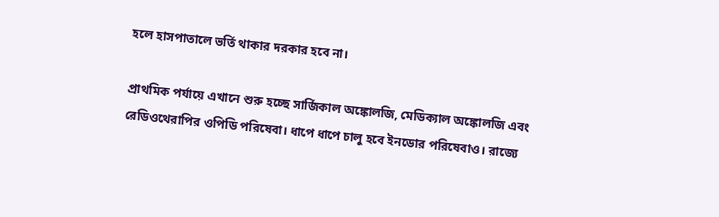হলে হাসপাতালে ভর্তি থাকার দরকার হবে না।

প্রাথমিক পর্যায়ে এখানে শুরু হচ্ছে সার্জিকাল অঙ্কোলজি, মেডিক্যাল অঙ্কোলজি এবং রেডিওথেরাপির ওপিডি পরিষেবা। ধাপে ধাপে চালু হবে ইনডোর পরিষেবাও। রাজ্যে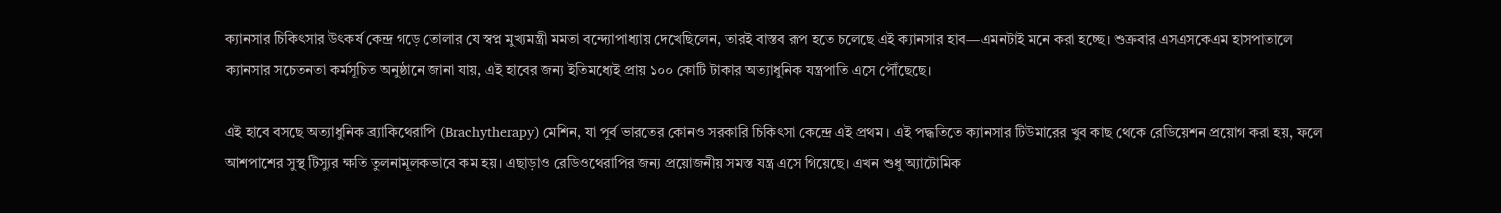ক্যানসার চিকিৎসার উৎকর্ষ কেন্দ্র গড়ে তোলার যে স্বপ্ন মুখ্যমন্ত্রী মমতা বন্দ্যোপাধ্যায় দেখেছিলেন, তারই বাস্তব রূপ হতে চলেছে এই ক্যানসার হাব—এমনটাই মনে করা হচ্ছে। শুক্রবার এসএসকেএম হাসপাতালে ক্যানসার সচেতনতা কর্মসূচিত অনুষ্ঠানে জানা যায়, এই হাবের জন্য ইতিমধ্যেই প্রায় ১০০ কোটি টাকার অত্যাধুনিক যন্ত্রপাতি এসে পৌঁছেছে।

এই হাবে বসছে অত্যাধুনিক ব্র্যাকিথেরাপি (Brachytherapy) মেশিন, যা পূর্ব ভারতের কোনও সরকারি চিকিৎসা কেন্দ্রে এই প্রথম। এই পদ্ধতিতে ক্যানসার টিউমারের খুব কাছ থেকে রেডিয়েশন প্রয়োগ করা হয়, ফলে আশপাশের সুস্থ টিস্যুর ক্ষতি তুলনামূলকভাবে কম হয়। এছাড়াও রেডিওথেরাপির জন্য প্রয়োজনীয় সমস্ত যন্ত্র এসে গিয়েছে। এখন শুধু অ্যাটোমিক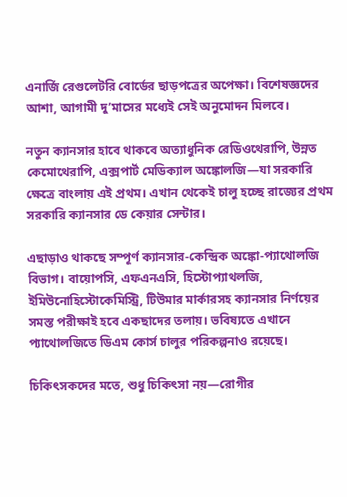এনার্জি রেগুলেটরি বোর্ডের ছাড়পত্রের অপেক্ষা। বিশেষজ্ঞদের আশা, আগামী দু’মাসের মধ্যেই সেই অনুমোদন মিলবে।

নতুন ক্যানসার হাবে থাকবে অত্যাধুনিক রেডিওথেরাপি, উন্নত কেমোথেরাপি, এক্সপার্ট মেডিক্যাল অঙ্কোলজি—যা সরকারি ক্ষেত্রে বাংলায় এই প্রথম। এখান থেকেই চালু হচ্ছে রাজ্যের প্রথম সরকারি ক্যানসার ডে কেয়ার সেন্টার।

এছাড়াও থাকছে সম্পূর্ণ ক্যানসার-কেন্দ্রিক অঙ্কো-প্যাথোলজি বিভাগ। বায়োপসি, এফএনএসি, হিস্টোপ্যাথলজি, ইমিউনোহিস্টোকেমিস্ট্রি, টিউমার মার্কারসহ ক্যানসার নির্ণয়ের সমস্ত পরীক্ষাই হবে একছাদের তলায়। ভবিষ্যতে এখানে প্যাথোলজিতে ডিএম কোর্স চালুর পরিকল্পনাও রয়েছে।

চিকিৎসকদের মতে, শুধু চিকিৎসা নয়—রোগীর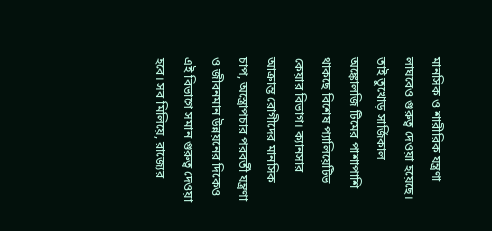মানসিক ও শারীরিক যন্ত্রণা লাঘবেও গুরুত্ব দেওয়া হয়েছে। তাই তুখোড় সার্জিকাল অঙ্কোলজি টিমের পাশাপাশি থাকছে বিশেষ প্যালিয়েটিভ কেয়ার বিভাগ। ক্যানসার আক্রান্ত রোগীদের মানসিক চাপ, অস্ত্রোপচার পরবর্তী যন্ত্রণা ও জীবনমান উন্নয়নের দিকেও এই বিভাগে সমান গুরুত্ব দেওয়া হবে। সব মিলিয়ে, রাজ্যের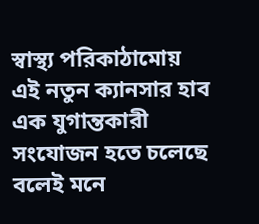স্বাস্থ্য পরিকাঠামোয় এই নতুন ক্যানসার হাব এক যুগান্তকারী সংযোজন হতে চলেছে বলেই মনে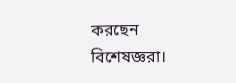করছেন বিশেষজ্ঞরা।